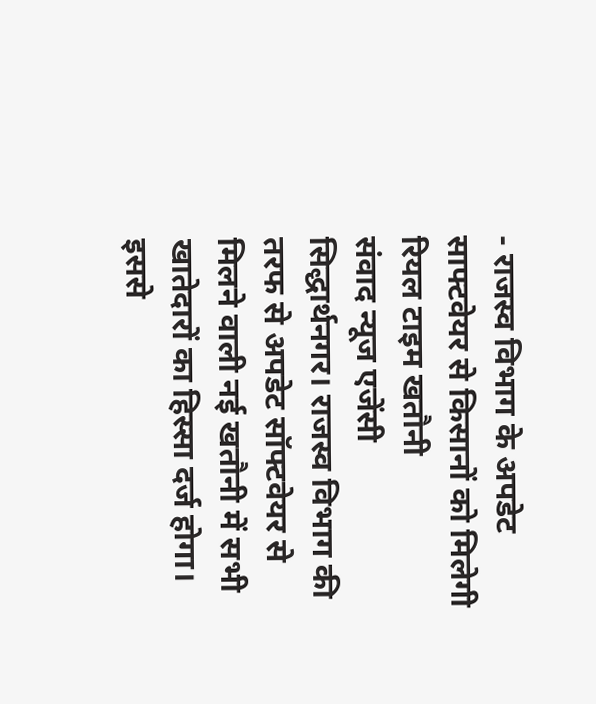- राजस्व विभाग के अपडेट साफ्टवेयर से किसानों को मिलेगी रियल टाइम खतौनी
संवाद न्यूज एजेंसी
सिद्धार्थनगर। राजस्व विभाग की तरफ से अपडेट सॉफ्टवेयर से मिलने वाली नई खतौनी में सभी खातेदारों का हिस्सा दर्ज होगा। इससे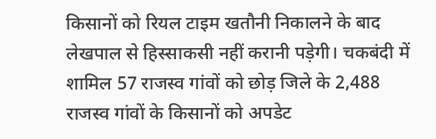किसानों को रियल टाइम खतौनी निकालने के बाद लेखपाल से हिस्साकसी नहीं करानी पड़ेगी। चकबंदी में शामिल 57 राजस्व गांवों को छोड़ जिले के 2,488 राजस्व गांवों के किसानों को अपडेट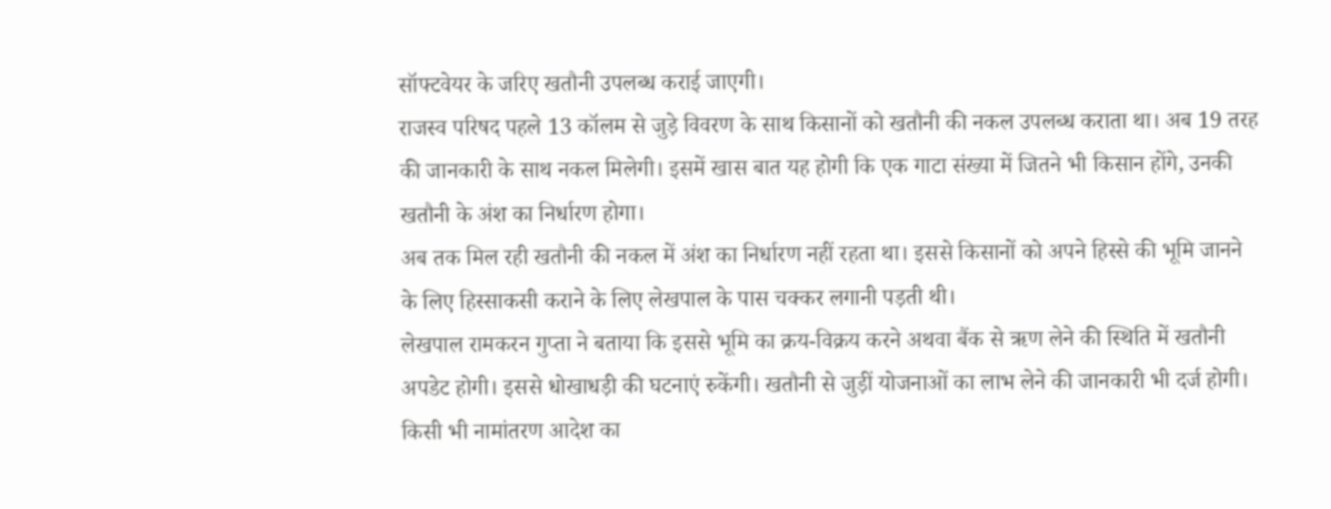सॉफ्टवेयर के जरिए खतौनी उपलब्ध कराई जाएगी।
राजस्व परिषद पहले 13 कॉलम से जुड़े विवरण के साथ किसानों को खतौनी की नकल उपलब्ध कराता था। अब 19 तरह की जानकारी के साथ नकल मिलेगी। इसमें खास बात यह होगी कि एक गाटा संख्या में जितने भी किसान होंगे, उनकी खतौनी के अंश का निर्धारण होगा।
अब तक मिल रही खतौनी की नकल में अंश का निर्धारण नहीं रहता था। इससे किसानों को अपने हिस्से की भूमि जानने के लिए हिस्साकसी कराने के लिए लेखपाल के पास चक्कर लगानी पड़ती थी।
लेखपाल रामकरन गुप्ता ने बताया कि इससे भूमि का क्रय-विक्रय करने अथवा बैंक से ऋण लेने की स्थिति में खतौनी अपडेट होगी। इससे धोखाधड़ी की घटनाएं रुकेंगी। खतौनी से जुड़ीं योजनाओं का लाभ लेने की जानकारी भी दर्ज होगी। किसी भी नामांतरण आदेश का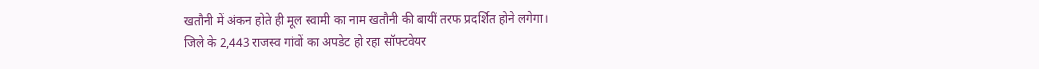खतौनी में अंकन होते ही मूल स्वामी का नाम खतौनी की बायीं तरफ प्रदर्शित होने लगेगा।
जिले के 2,443 राजस्व गांवों का अपडेट हो रहा सॉफ्टवेयर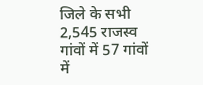जिले के सभी 2,545 राजस्व गांवों में 57 गांवों में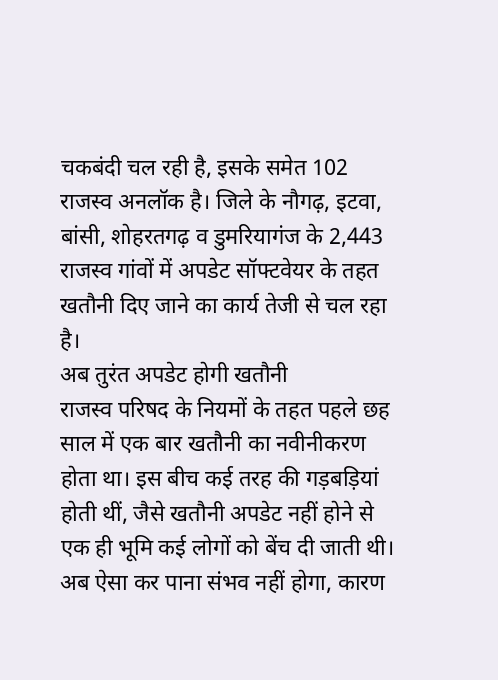चकबंदी चल रही है, इसके समेत 102 राजस्व अनलॉक है। जिले के नौगढ़, इटवा, बांसी, शोहरतगढ़ व डुमरियागंज के 2,443 राजस्व गांवों में अपडेट सॉफ्टवेयर के तहत खतौनी दिए जाने का कार्य तेजी से चल रहा है।
अब तुरंत अपडेट होगी खतौनी
राजस्व परिषद के नियमों के तहत पहले छह साल में एक बार खतौनी का नवीनीकरण होता था। इस बीच कई तरह की गड़बड़ियां होती थीं, जैसे खतौनी अपडेट नहीं होने से एक ही भूमि कई लोगों को बेंच दी जाती थी। अब ऐसा कर पाना संभव नहीं होगा, कारण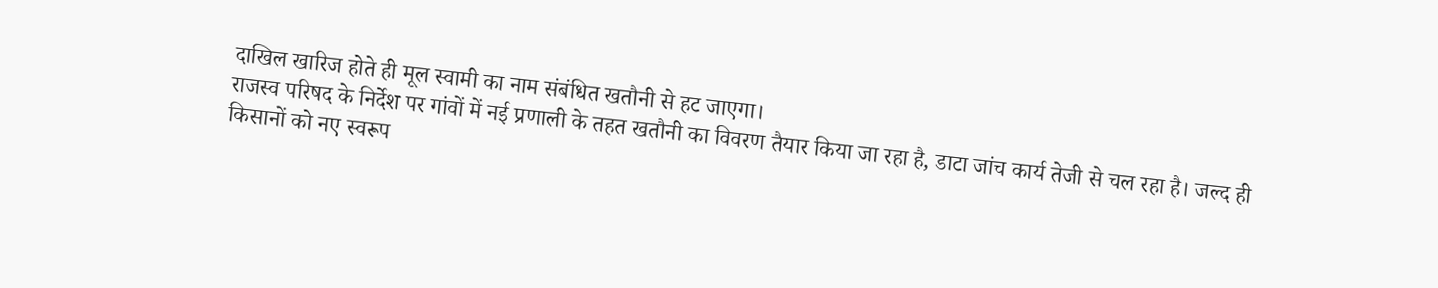दाखिल खारिज होते ही मूल स्वामी का नाम संबंधित खतौनी से हट जाएगा।
राजस्व परिषद के निर्देश पर गांवों में नई प्रणाली के तहत खतौनी का विवरण तैयार किया जा रहा है, डाटा जांच कार्य तेजी से चल रहा है। जल्द ही किसानों को नए स्वरूप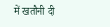में खतौनी दी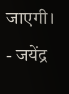जाएगी।
- जयेंद्र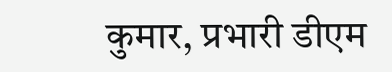कुमार, प्रभारी डीएम